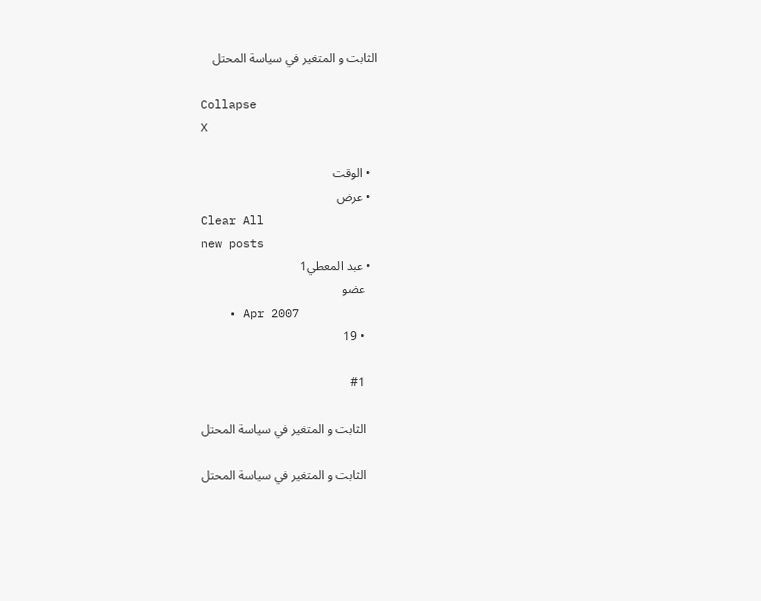الثابت و المتغير في سياسة المحتل

Collapse
X

  • الوقت
  • عرض
Clear All
new posts
  • عبد المعطي1
    عضو
    • Apr 2007
    • 19

    #1

    الثابت و المتغير في سياسة المحتل

    الثابت و المتغير في سياسة المحتل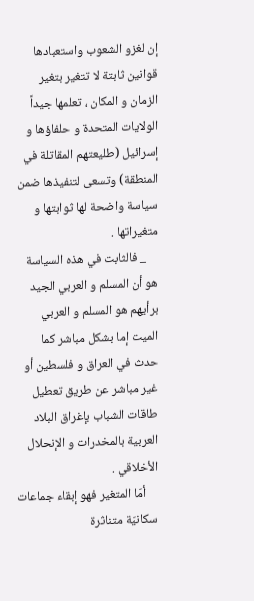إن لغزو الشعوب واستعبادها قوانين ثابتة لا تتغير بتغير الزمان و المكان ، تعلمها جيداً الولايات المتحدة و حلفاؤها و إسرائيل (طليعتهم المقاتلة في المنطقة) وتسعى لتنفيذها ضمن سياسة واضحة لها ثوابتها و متغيراتها .
    _ فالثابت في هذه السياسة هو أن المسلم و العربي الجيد برأيهم هو المسلم و العربي الميت إما بشكل مباشر كما حدث في العراق و فلسطين أو غير مباشر عن طريق تعطيل طاقات الشباب بإغراق البلاد العربية بالمخدرات و الإنحلال الأخلاقي .
    أمّا المتغير فهو إبقاء جماعات سكانيّة متناثرة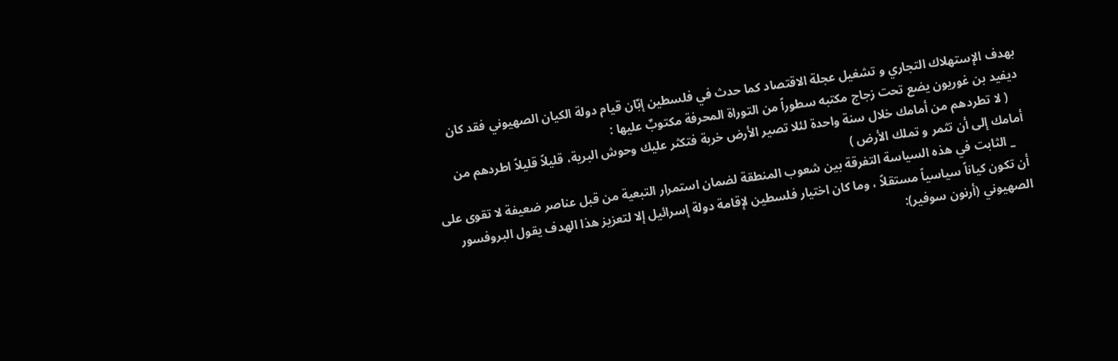بهدف الإستهلاك التجاري و تشغيل عجلة الاقتصاد كما حدث في فلسطين إبّان قيام دولة الكيان الصهيوني فقد كان ديفيد بن غوريون يضع تحت زجاج مكتبه سطوراً من التوراة المحرفة مكتوبٌ عليها :
    ( لا تطردهم من أمامك خلال سنة واحدة لئلا تصير الأرض خربة فتكثر عليك وحوش البرية، قليلاً قليلاً اطردهم من أمامك إلى أن تثمر و تملك الأرض )
    _ الثابت في هذه السياسة التفرقة بين شعوب المنطقة لضمان استمرار التبعية من قبل عناصر ضعيفة لا تقوى على أن تكون كياناً سياسياً مستقلاً ، وما كان اختيار فلسطين لإقامة دولة إسرائيل إلا لتعزيز هذا الهدف يقول البروفسور الصهيوني (أرنون سوفير):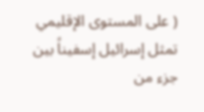( على المستوى الإقليمي تمثل إسرائيل إسفيناً بين جزء من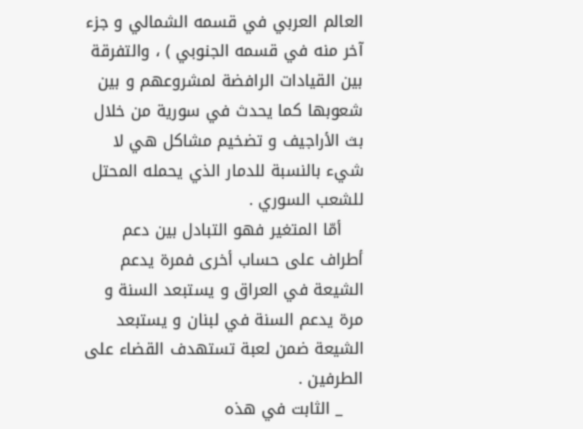العالم العربي في قسمه الشمالي و جزء آخر منه في قسمه الجنوبي ) ، والتفرقة بين القيادات الرافضة لمشروعهم و بين شعوبها كما يحدث في سورية من خلال بث الأراجيف و تضخيم مشاكل هي لا شيء بالنسبة للدمار الذي يحمله المحتل للشعب السوري .
    أمّا المتغير فهو التبادل بين دعم أطراف على حساب أخرى فمرة يدعم الشيعة في العراق و يستبعد السنة و مرة يدعم السنة في لبنان و يستبعد الشيعة ضمن لعبة تستهدف القضاء على الطرفين .
    _ الثابت في هذه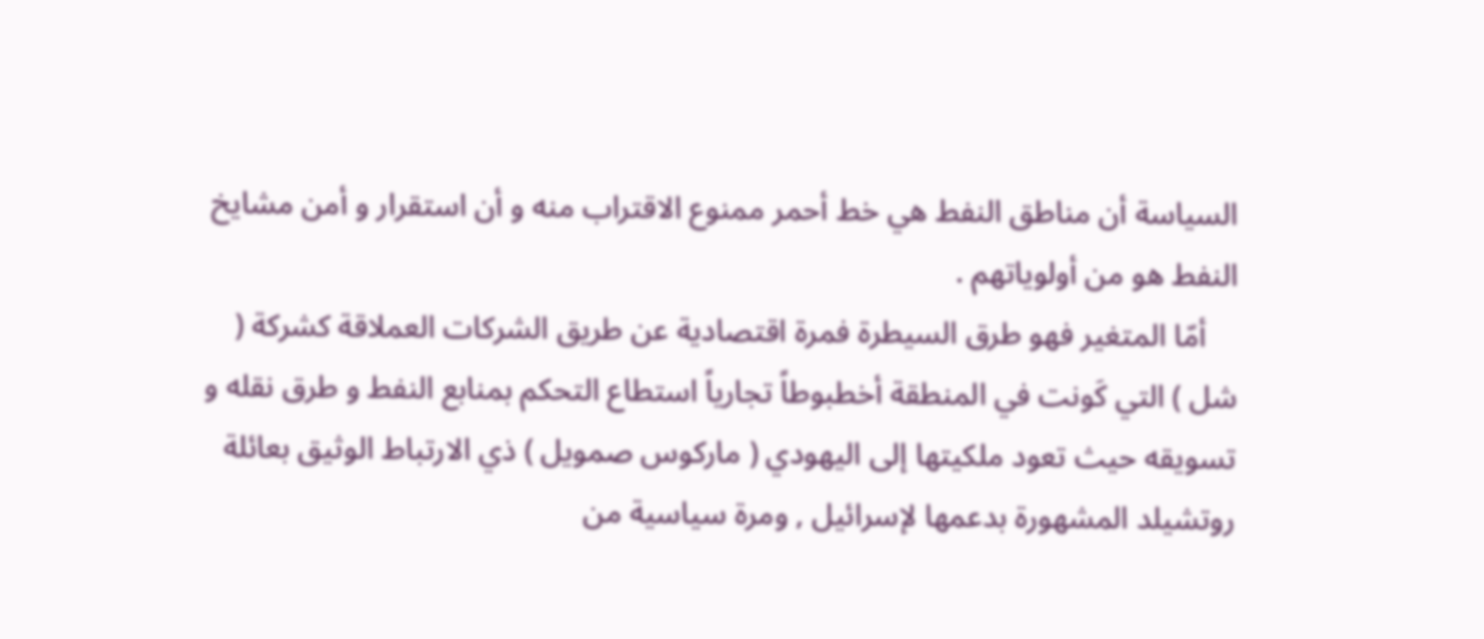السياسة أن مناطق النفط هي خط أحمر ممنوع الاقتراب منه و أن استقرار و أمن مشايخ النفط هو من أولوياتهم .
    أمّا المتغير فهو طرق السيطرة فمرة اقتصادية عن طريق الشركات العملاقة كشركة ( شل ) التي كَونت في المنطقة أخطبوطاً تجارياً استطاع التحكم بمنابع النفط و طرق نقله و تسويقه حيث تعود ملكيتها إلى اليهودي ( ماركوس صمويل ) ذي الارتباط الوثيق بعائلة روتشيلد المشهورة بدعمها لإسرائيل , ومرة سياسية من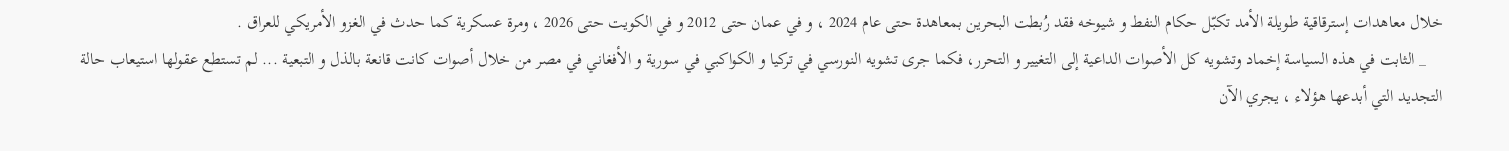خلال معاهدات إسترقاقية طويلة الأمد تكبّل حكام النفط و شيوخه فقد رُبطت البحرين بمعاهدة حتى عام 2024 ، و في عمان حتى 2012 و في الكويت حتى 2026 ، ومرة عسكرية كما حدث في الغزو الأمريكي للعراق .
    _ الثابت في هذه السياسة إخماد وتشويه كل الأصوات الداعية إلى التغيير و التحرر، فكما جرى تشويه النورسي في تركيا و الكواكبي في سورية و الأفغاني في مصر من خلال أصوات كانت قانعة بالذل و التبعية ... لم تستطع عقولها استيعاب حالة التجديد التي أبدعها هؤلاء ، يجري الآن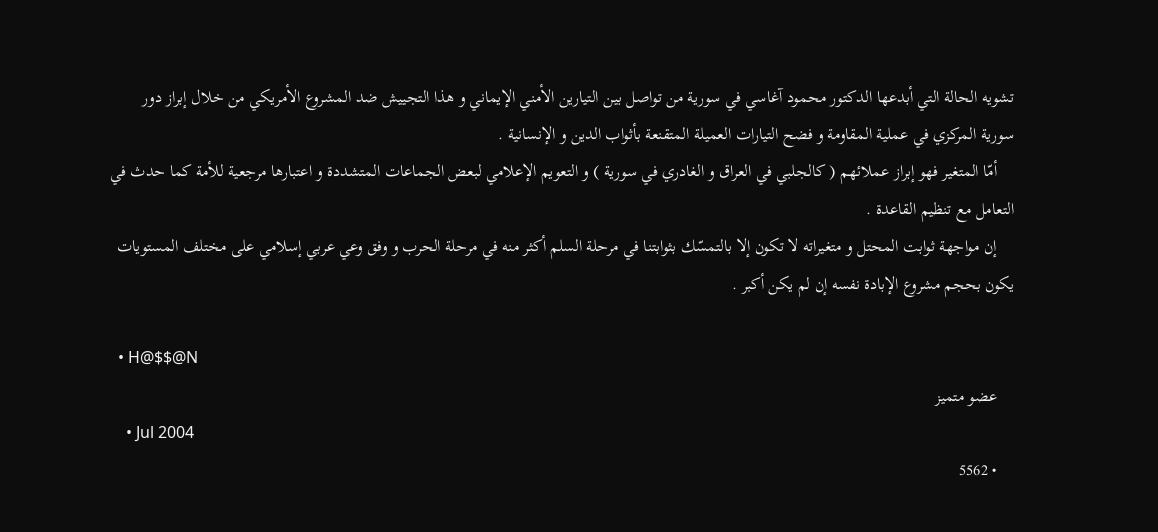تشويه الحالة التي أبدعها الدكتور محمود آغاسي في سورية من تواصل بين التيارين الأمني الإيماني و هذا التجييش ضد المشروع الأمريكي من خلال إبراز دور سورية المركزي في عملية المقاومة و فضح التيارات العميلة المتقنعة بأثواب الدين و الإنسانية .
    أمّا المتغير فهو إبراز عملائهم ( كالجلبي في العراق و الغادري في سورية ) و التعويم الإعلامي لبعض الجماعات المتشددة و اعتبارها مرجعية للأمة كما حدث في التعامل مع تنظيم القاعدة .
    إن مواجهة ثوابت المحتل و متغيراته لا تكون إلا بالتمسّك بثوابتنا في مرحلة السلم أكثر منه في مرحلة الحرب و وفق وعي عربي إسلامي على مختلف المستويات يكون بحجم مشروع الإبادة نفسه إن لم يكن أكبر .

  • H@$$@N
    عضو متميز
    • Jul 2004
    • 5562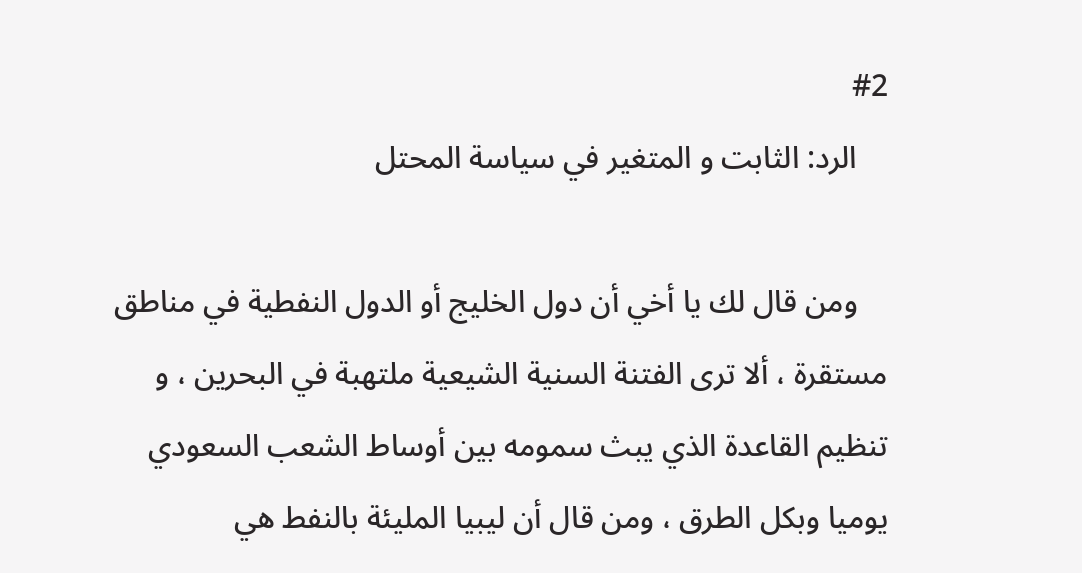#2
    الرد: الثابت و المتغير في سياسة المحتل

    ومن قال لك يا أخي أن دول الخليج أو الدول النفطية في مناطق مستقرة ، ألا ترى الفتنة السنية الشيعية ملتهبة في البحرين ، و تنظيم القاعدة الذي يبث سمومه بين أوساط الشعب السعودي يوميا وبكل الطرق ، ومن قال أن ليبيا المليئة بالنفط هي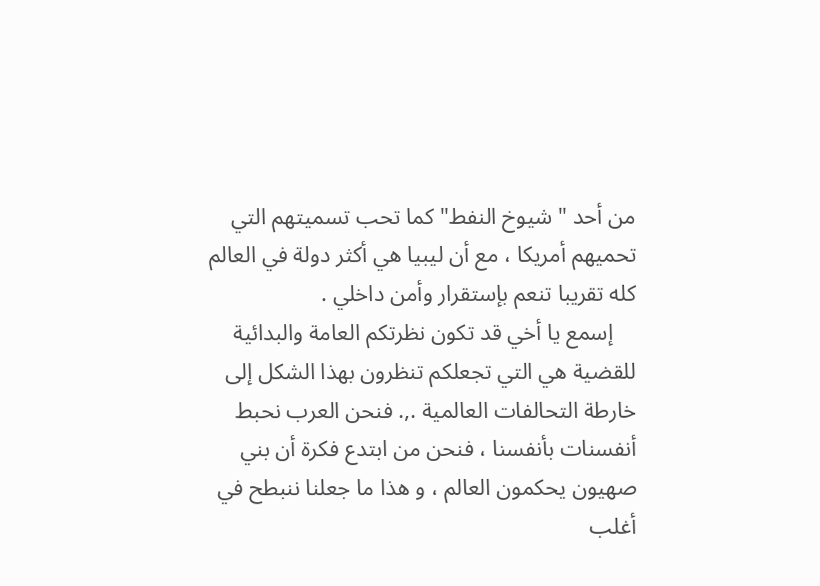من أحد " شيوخ النفط" كما تحب تسميتهم التي تحميهم أمريكا ، مع أن ليبيا هي أكثر دولة في العالم كله تقريبا تنعم بإستقرار وأمن داخلي .
    إسمع يا أخي قد تكون نظرتكم العامة والبدائية للقضية هي التي تجعلكم تنظرون بهذا الشكل إلى خارطة التحالفات العالمية .,. فنحن العرب نحبط أنفسنات بأنفسنا ، فنحن من ابتدع فكرة أن بني صهيون يحكمون العالم ، و هذا ما جعلنا ننبطح في أغلب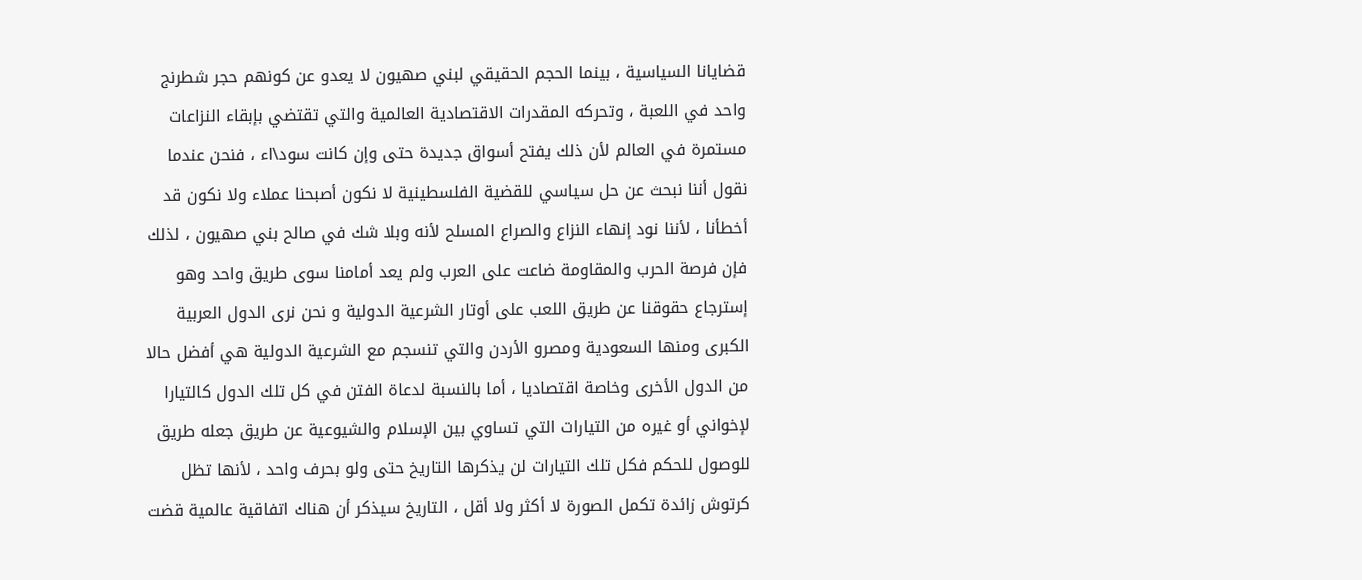قضايانا السياسية ، بينما الحجم الحقيقي لبني صهيون لا يعدو عن كونهم حجر شطرنج واحد في اللعبة ، وتحركه المقدرات الاقتصادية العالمية والتي تقتضي بإبقاء النزاعات مستمرة في العالم لأن ذلك يفتح أسواق جديدة حتى وإن كانت سود\اء ، فنحن عندما نقول أننا نبحث عن حل سياسي للقضية الفلسطينية لا نكون أصبحنا عملاء ولا نكون قد أخطأنا ، لأننا نود إنهاء النزاع والصراع المسلح لأنه وبلا شك في صالح بني صهيون ، لذلك فإن فرصة الحرب والمقاومة ضاعت على العرب ولم يعد أمامنا سوى طريق واحد وهو إسترجاع حقوقنا عن طريق اللعب على أوتار الشرعية الدولية و نحن نرى الدول العربية الكبرى ومنها السعودية ومصرو الأردن والتي تنسجم مع الشرعية الدولية هي أفضل حالا من الدول الأخرى وخاصة اقتصاديا ، أما بالنسبة لدعاة الفتن في كل تلك الدول كالتيارا لإخواني أو غيره من التيارات التي تساوي بين الإسلام والشيوعية عن طريق جعله طريق للوصول للحكم فكل تلك التيارات لن يذكرها التاريخ حتى ولو بحرف واحد ، لأنها تظل كرتوش زائدة تكمل الصورة لا أكثر ولا أقل ، التاريخ سيذكر أن هناك اتفاقية عالمية قضت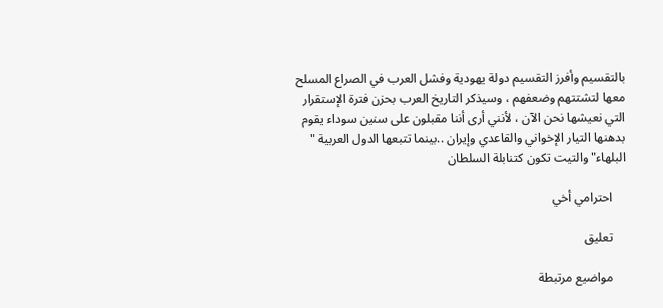بالتقسيم وأفرز التقسيم دولة يهودية وفشل العرب في الصراع المسلح معها لتشتتهم وضعفهم ، وسيذكر التاريخ العرب بحزن فترة الإستقرار التي نعيشها نحن الآن ، لأنني أرى أننا مقبلون على سنين سوداء يقوم بدهنها التيار الإخواني والقاعدي وإيران ..بينما تتبعها الدول العربية " البلهاء" والتيت تكون كتنابلة السلطان

    احترامي أخي

    تعليق

    مواضيع مرتبطة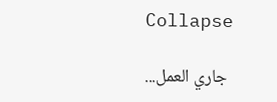Collapse

    جاري العمل...